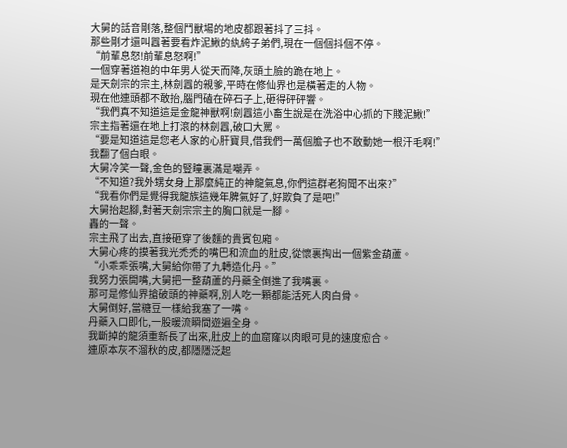大舅的話音剛落,整個鬥獸場的地皮都跟著抖了三抖。
那些剛才還叫囂著要看炸泥鰍的紈絝子弟們,現在一個個抖個不停。
“前輩息怒!前輩息怒啊!”
一個穿著道袍的中年男人從天而降,灰頭土臉的跪在地上。
是天劍宗的宗主,林劍囂的親爹,平時在修仙界也是橫著走的人物。
現在他連頭都不敢抬,腦門磕在碎石子上,砸得砰砰響。
“我們真不知道這是金龍神獸啊!劍囂這小畜生說是在洗浴中心抓的下賤泥鰍!”
宗主指著還在地上打滾的林劍囂,破口大罵。
“要是知道這是您老人家的心肝寶貝,借我們一萬個膽子也不敢動她一根汗毛啊!”
我翻了個白眼。
大舅冷笑一聲,金色的豎瞳裏滿是嘲弄。
“不知道?我外甥女身上那麼純正的神龍氣息,你們這群老狗聞不出來?”
“我看你們是覺得我龍族這幾年脾氣好了,好欺負了是吧!”
大舅抬起腳,對著天劍宗宗主的胸口就是一腳。
轟的一聲。
宗主飛了出去,直接砸穿了後麵的貴賓包廂。
大舅心疼的摸著我光禿禿的嘴巴和流血的肚皮,從懷裏掏出一個紫金葫蘆。
“小乖乖張嘴,大舅給你帶了九轉造化丹。”
我努力張開嘴,大舅把一整葫蘆的丹藥全倒進了我嘴裏。
那可是修仙界搶破頭的神藥啊,別人吃一顆都能活死人肉白骨。
大舅倒好,當糖豆一樣給我塞了一嘴。
丹藥入口即化,一股暖流瞬間遊遍全身。
我斷掉的龍須重新長了出來,肚皮上的血窟窿以肉眼可見的速度愈合。
連原本灰不溜秋的皮,都隱隱泛起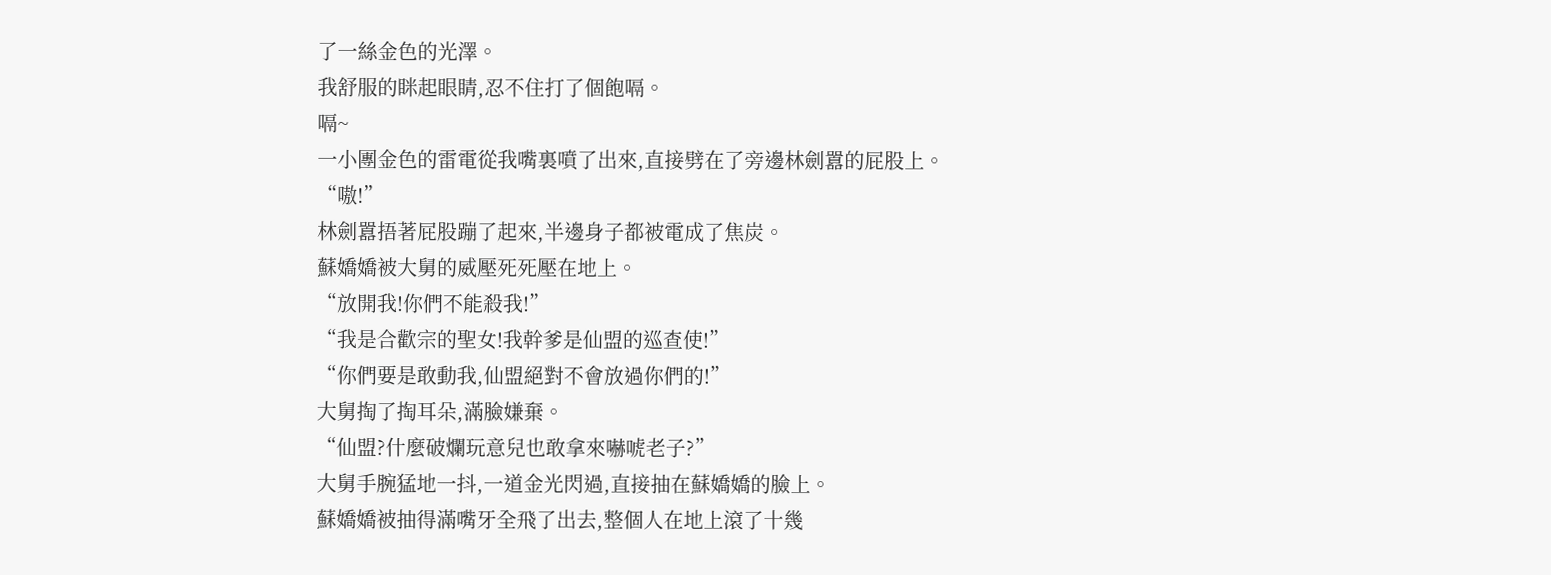了一絲金色的光澤。
我舒服的眯起眼睛,忍不住打了個飽嗝。
嗝~
一小團金色的雷電從我嘴裏噴了出來,直接劈在了旁邊林劍囂的屁股上。
“嗷!”
林劍囂捂著屁股蹦了起來,半邊身子都被電成了焦炭。
蘇嬌嬌被大舅的威壓死死壓在地上。
“放開我!你們不能殺我!”
“我是合歡宗的聖女!我幹爹是仙盟的巡查使!”
“你們要是敢動我,仙盟絕對不會放過你們的!”
大舅掏了掏耳朵,滿臉嫌棄。
“仙盟?什麼破爛玩意兒也敢拿來嚇唬老子?”
大舅手腕猛地一抖,一道金光閃過,直接抽在蘇嬌嬌的臉上。
蘇嬌嬌被抽得滿嘴牙全飛了出去,整個人在地上滾了十幾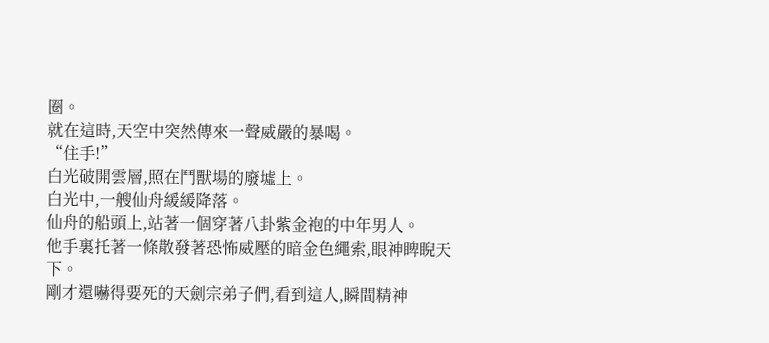圈。
就在這時,天空中突然傳來一聲威嚴的暴喝。
“住手!”
白光破開雲層,照在鬥獸場的廢墟上。
白光中,一艘仙舟緩緩降落。
仙舟的船頭上,站著一個穿著八卦紫金袍的中年男人。
他手裏托著一條散發著恐怖威壓的暗金色繩索,眼神睥睨天下。
剛才還嚇得要死的天劍宗弟子們,看到這人,瞬間精神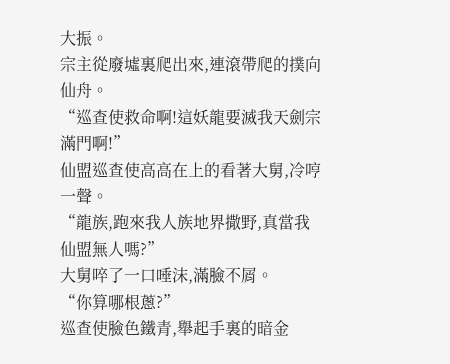大振。
宗主從廢墟裏爬出來,連滾帶爬的撲向仙舟。
“巡查使救命啊!這妖龍要滅我天劍宗滿門啊!”
仙盟巡查使高高在上的看著大舅,冷哼一聲。
“龍族,跑來我人族地界撒野,真當我仙盟無人嗎?”
大舅啐了一口唾沫,滿臉不屑。
“你算哪根蔥?”
巡查使臉色鐵青,舉起手裏的暗金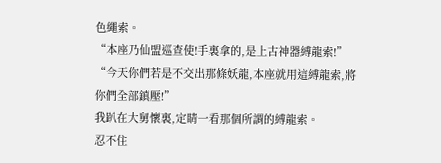色繩索。
“本座乃仙盟巡查使!手裏拿的,是上古神器縛龍索!”
“今天你們若是不交出那條妖龍,本座就用這縛龍索,將你們全部鎮壓!”
我趴在大舅懷裏,定睛一看那個所謂的縛龍索。
忍不住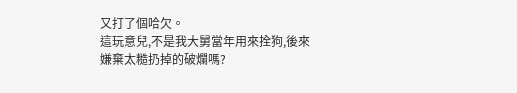又打了個哈欠。
這玩意兒,不是我大舅當年用來拴狗,後來嫌棄太糙扔掉的破爛嗎?